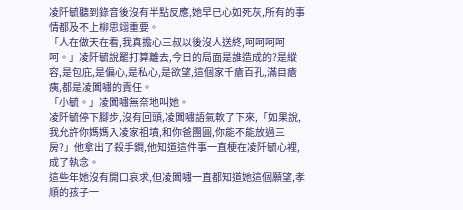凌阡毓聽到錄音後沒有半點反應,她早已心如死灰,所有的事情都及不上柳思翊重要。
「人在做天在看,我真擔心三叔以後沒人送終,呵呵呵呵呵。」凌阡毓說罷打算離去,今日的局面是誰造成的?是縱容,是包庇,是偏心,是私心,是欲望,這個家千瘡百孔,滿目瘡痍,都是凌閶嘯的責任。
「小毓。」凌閶嘯無奈地叫她。
凌阡毓停下腳步,沒有回頭,凌閶嘯語氣軟了下來,「如果說,我允許你媽媽入凌家祖墳,和你爸團圓,你能不能放過三房?」他拿出了殺手鐧,他知道這件事一直梗在凌阡毓心裡,成了執念。
這些年她沒有開口哀求,但凌閶嘯一直都知道她這個願望,孝順的孩子一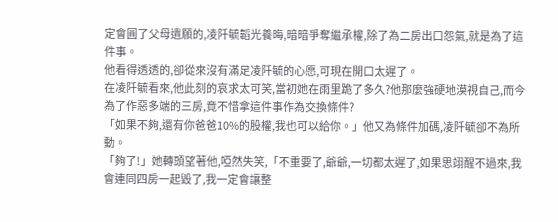定會圓了父母遺願的,凌阡毓韜光養晦,暗暗爭奪繼承權,除了為二房出口怨氣,就是為了這件事。
他看得透透的,卻從來沒有滿足凌阡毓的心愿,可現在開口太遲了。
在凌阡毓看來,他此刻的哀求太可笑,當初她在雨里跪了多久?他那麼強硬地漠視自己,而今為了作惡多端的三房,竟不惜拿這件事作為交換條件?
「如果不夠,還有你爸爸10%的股權,我也可以給你。」他又為條件加碼,凌阡毓卻不為所動。
「夠了!」她轉頭望著他,啞然失笑,「不重要了,爺爺,一切都太遲了,如果思翊醒不過來,我會連同四房一起毀了,我一定會讓整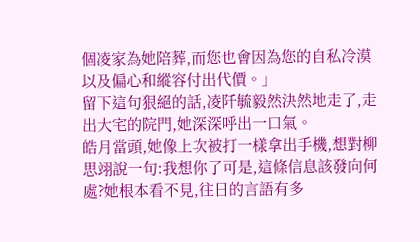個凌家為她陪葬,而您也會因為您的自私冷漠以及偏心和縱容付出代價。」
留下這句狠絕的話,凌阡毓毅然決然地走了,走出大宅的院門,她深深呼出一口氣。
皓月當頭,她像上次被打一樣拿出手機,想對柳思翊說一句:我想你了可是,這條信息該發向何處?她根本看不見,往日的言語有多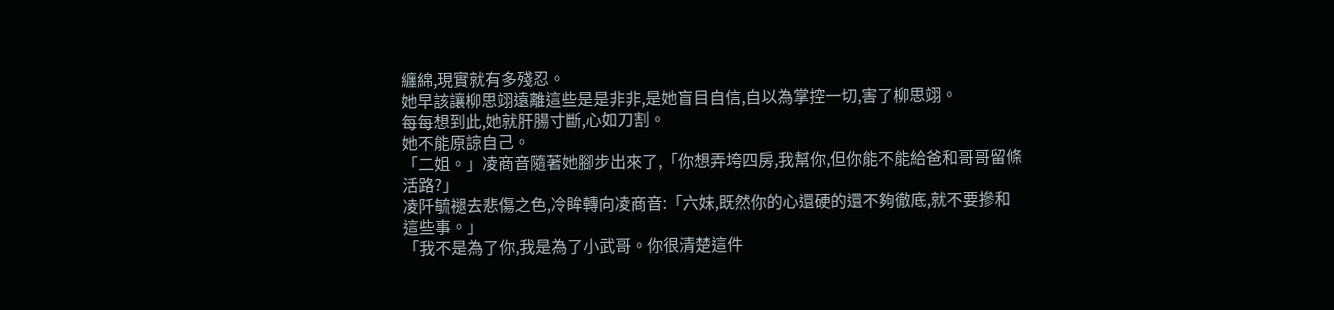纏綿,現實就有多殘忍。
她早該讓柳思翊遠離這些是是非非,是她盲目自信,自以為掌控一切,害了柳思翊。
每每想到此,她就肝腸寸斷,心如刀割。
她不能原諒自己。
「二姐。」凌商音隨著她腳步出來了,「你想弄垮四房,我幫你,但你能不能給爸和哥哥留條活路?」
凌阡毓褪去悲傷之色,冷眸轉向凌商音:「六妹,既然你的心還硬的還不夠徹底,就不要摻和這些事。」
「我不是為了你,我是為了小武哥。你很清楚這件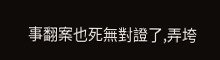事翻案也死無對證了,弄垮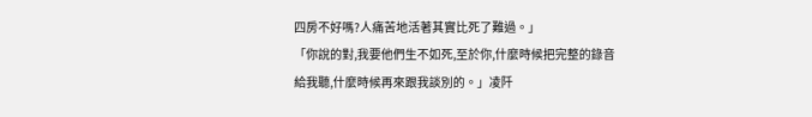四房不好嗎?人痛苦地活著其實比死了難過。」
「你說的對,我要他們生不如死,至於你,什麼時候把完整的錄音給我聽,什麼時候再來跟我談別的。」凌阡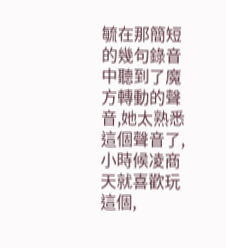毓在那簡短的幾句錄音中聽到了魔方轉動的聲音,她太熟悉這個聲音了,小時候凌商天就喜歡玩這個,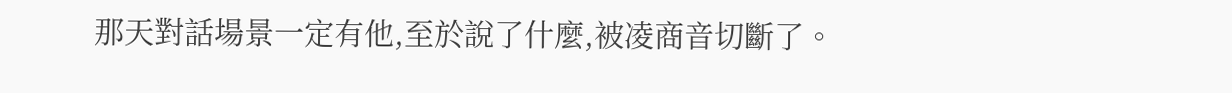那天對話場景一定有他,至於說了什麼,被凌商音切斷了。